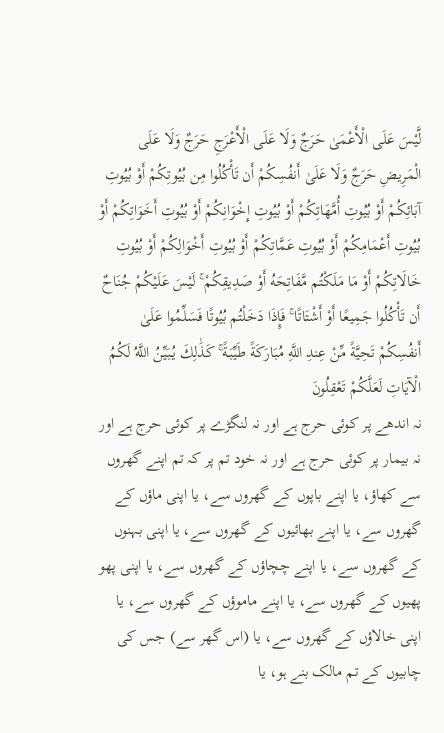لَّيْسَ عَلَى الْأَعْمَىٰ حَرَجٌ وَلَا عَلَى الْأَعْرَجِ حَرَجٌ وَلَا عَلَى الْمَرِيضِ حَرَجٌ وَلَا عَلَىٰ أَنفُسِكُمْ أَن تَأْكُلُوا مِن بُيُوتِكُمْ أَوْ بُيُوتِ آبَائِكُمْ أَوْ بُيُوتِ أُمَّهَاتِكُمْ أَوْ بُيُوتِ إِخْوَانِكُمْ أَوْ بُيُوتِ أَخَوَاتِكُمْ أَوْ بُيُوتِ أَعْمَامِكُمْ أَوْ بُيُوتِ عَمَّاتِكُمْ أَوْ بُيُوتِ أَخْوَالِكُمْ أَوْ بُيُوتِ خَالَاتِكُمْ أَوْ مَا مَلَكْتُم مَّفَاتِحَهُ أَوْ صَدِيقِكُمْ ۚ لَيْسَ عَلَيْكُمْ جُنَاحٌ أَن تَأْكُلُوا جَمِيعًا أَوْ أَشْتَاتًا ۚ فَإِذَا دَخَلْتُم بُيُوتًا فَسَلِّمُوا عَلَىٰ أَنفُسِكُمْ تَحِيَّةً مِّنْ عِندِ اللَّهِ مُبَارَكَةً طَيِّبَةً ۚ كَذَٰلِكَ يُبَيِّنُ اللَّهُ لَكُمُ الْآيَاتِ لَعَلَّكُمْ تَعْقِلُونَ
نہ اندھے پر کوئی حرج ہے اور نہ لنگڑے پر کوئی حرج ہے اور نہ بیمار پر کوئی حرج ہے اور نہ خود تم پر کہ تم اپنے گھروں سے کھاؤ، یا اپنے باپوں کے گھروں سے، یا اپنی ماؤں کے گھروں سے، یا اپنے بھائیوں کے گھروں سے، یا اپنی بہنوں کے گھروں سے، یا اپنے چچاؤں کے گھروں سے، یا اپنی پھو پھیوں کے گھروں سے، یا اپنے ماموؤں کے گھروں سے، یا اپنی خالاؤں کے گھروں سے، یا (اس گھر سے) جس کی چابیوں کے تم مالک بنے ہو، یا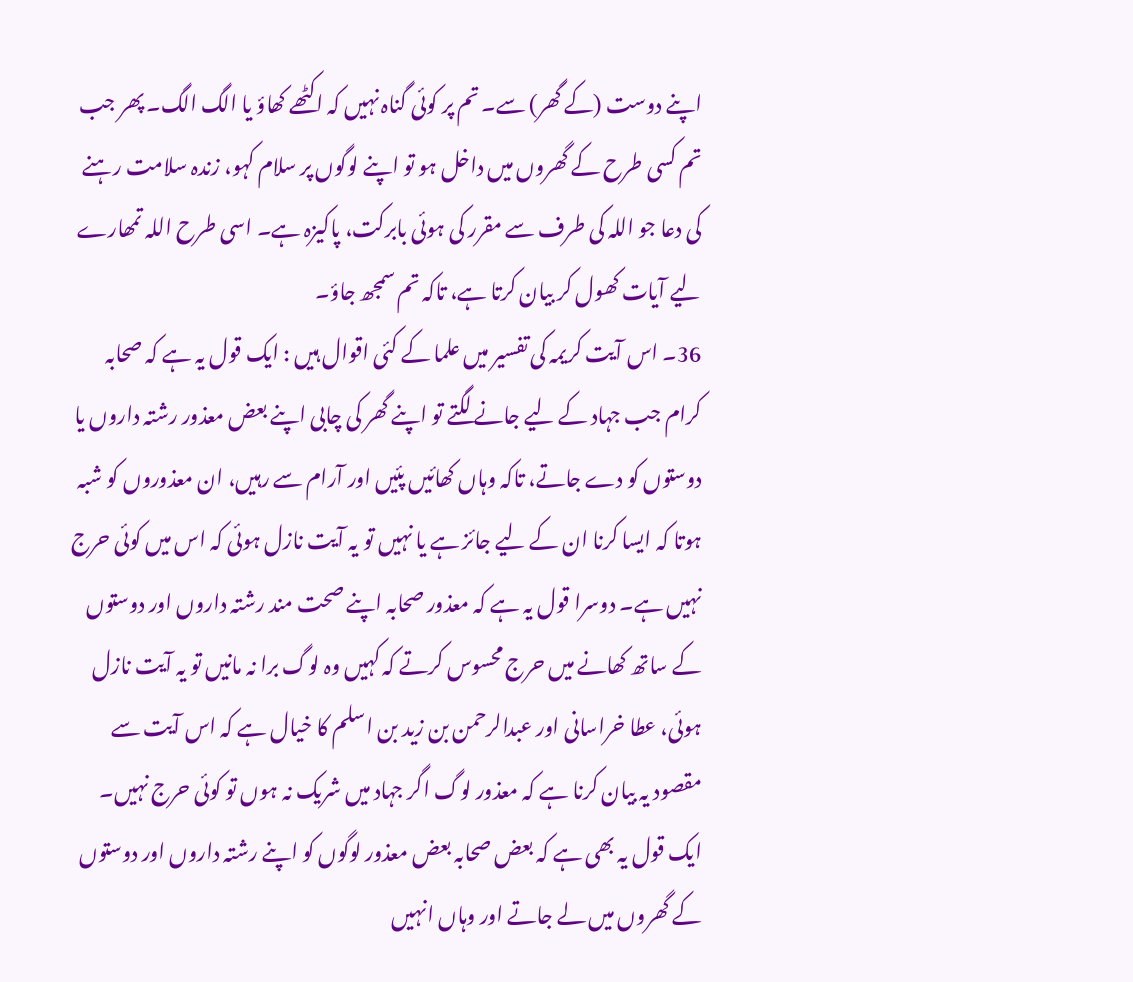اپنے دوست (کے گھر) سے۔ تم پر کوئی گناہ نہیں کہ اکٹھے کھاؤ یا الگ الگ۔ پھر جب تم کسی طرح کے گھروں میں داخل ہو تو اپنے لوگوں پر سلام کہو، زندہ سلامت رہنے کی دعا جو اللہ کی طرف سے مقرر کی ہوئی بابرکت، پاکیزہ ہے۔ اسی طرح اللہ تمھارے لیے آیات کھول کر بیان کرتا ہے، تاکہ تم سمجھ جاؤ۔
36۔ اس آیت کریمہ کی تفسیر میں علما کے کئی اقوال ہیں : ایک قول یہ ہے کہ صحابہ کرام جب جہاد کے لیے جانے لگتے تو اپنے گھر کی چابی اپنے بعض معذور رشتہ داروں یا دوستوں کو دے جاتے، تاکہ وہاں کھائیں پئیں اور آرام سے رہیں، ان معذوروں کو شبہ ہوتا کہ ایسا کرنا ان کے لیے جائز ہے یا نہیں تو یہ آیت نازل ہوئی کہ اس میں کوئی حرج نہیں ہے۔ دوسرا قول یہ ہے کہ معذور صحابہ اپنے صحت مند رشتہ داروں اور دوستوں کے ساتھ کھانے میں حرج محسوس کرتے کہ کہیں وہ لوگ برا نہ مانیں تو یہ آیت نازل ہوئی، عطا خراسانی اور عبدالرحمن بن زید بن اسلم کا خیال ہے کہ اس آیت سے مقصود یہ بیان کرنا ہے کہ معذور لوگ اگر جہاد میں شریک نہ ہوں تو کوئی حرج نہیں۔ ایک قول یہ بھی ہے کہ بعض صحابہ بعض معذور لوگوں کو اپنے رشتہ داروں اور دوستوں کے گھروں میں لے جاتے اور وہاں انہیں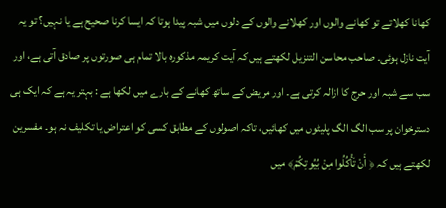کھانا کھلاتے تو کھانے والوں اور کھلانے والوں کے دلوں میں شبہ پیدا ہوتا کہ ایسا کرنا صحیح ہے یا نہیں؟ تو یہ آیت نازل ہوئی۔ صاحب محاسن التنزیل لکھتے ہیں کہ آیت کریمہ مذکورہ بالا تمام ہی صورتوں پر صادق آتی ہے، اور سب سے شبہ اور حرج کا ازالہ کرتی ہے۔ اور مریض کے ساتھ کھانے کے بارے میں لکھا ہے : بہتر یہ ہے کہ ایک ہی دسترخوان پر سب الگ الگ پلیٹوں میں کھائیں، تاکہ اصولوں کے مطابق کسی کو اعتراض یا تکلیف نہ ہو۔ مفسرین لکھتے ہیں کہ ﴿ أَنْ تَأْكُلُوا مِنْ بُيُوتِكُمْ﴾ میں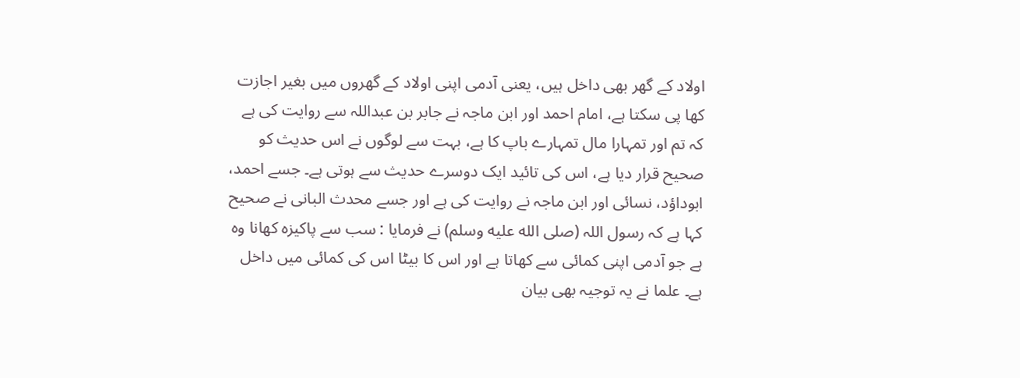اولاد کے گھر بھی داخل ہیں، یعنی آدمی اپنی اولاد کے گھروں میں بغیر اجازت کھا پی سکتا ہے، امام احمد اور ابن ماجہ نے جابر بن عبداللہ سے روایت کی ہے کہ تم اور تمہارا مال تمہارے باپ کا ہے، بہت سے لوگوں نے اس حدیث کو صحیح قرار دیا ہے، اس کی تائید ایک دوسرے حدیث سے ہوتی ہے۔ جسے احمد، ابوداؤد، نسائی اور ابن ماجہ نے روایت کی ہے اور جسے محدث البانی نے صحیح کہا ہے کہ رسول اللہ (صلى الله عليه وسلم) نے فرمایا : سب سے پاکیزہ کھانا وہ ہے جو آدمی اپنی کمائی سے کھاتا ہے اور اس کا بیٹا اس کی کمائی میں داخل ہے۔ علما نے یہ توجیہ بھی بیان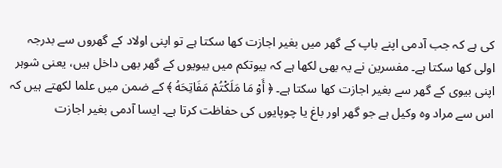کی ہے کہ جب آدمی اپنے باپ کے گھر میں بغیر اجازت کھا سکتا ہے تو اپنی اولاد کے گھروں سے بدرجہ اولی کھا سکتا ہے۔ مفسرین نے یہ بھی لکھا ہے کہ بیوتکم میں بیویوں کے گھر بھی داخل ہیں، یعنی شوہر اپنی بیوی کے گھر سے بغیر اجازت کھا سکتا ہے۔ ﴿ أَوْ مَا مَلَكْتُمْ مَفَاتِحَهُ ﴾ کے ضمن میں علما لکھتے ہیں کہ اس سے مراد وہ وکیل ہے جو گھر اور باغ یا چوپایوں کی حفاظت کرتا ہے۔ ایسا آدمی بغیر اجازت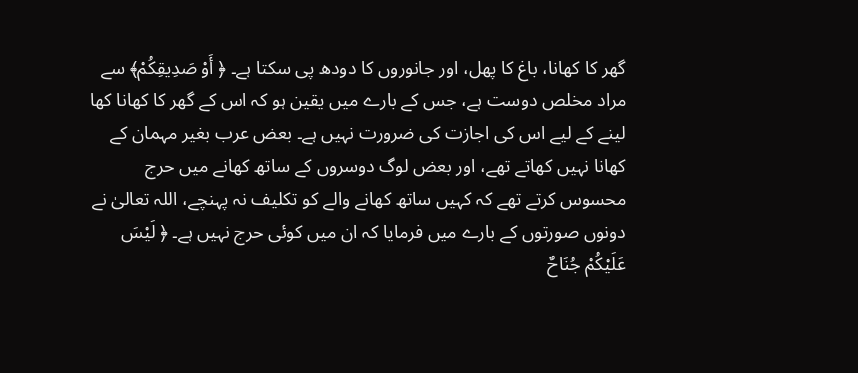گھر کا کھانا، باغ کا پھل، اور جانوروں کا دودھ پی سکتا ہے۔ ﴿ أَوْ صَدِيقِكُمْ﴾ سے مراد مخلص دوست ہے، جس کے بارے میں یقین ہو کہ اس کے گھر کا کھانا کھا لینے کے لیے اس کی اجازت کی ضرورت نہیں ہے۔ بعض عرب بغیر مہمان کے کھانا نہیں کھاتے تھے، اور بعض لوگ دوسروں کے ساتھ کھانے میں حرج محسوس کرتے تھے کہ کہیں ساتھ کھانے والے کو تکلیف نہ پہنچے، اللہ تعالیٰ نے دونوں صورتوں کے بارے میں فرمایا کہ ان میں کوئی حرج نہیں ہے۔ ﴿ لَيْسَ عَلَيْكُمْ جُنَاحٌ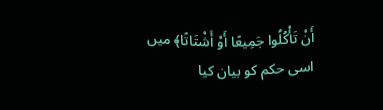أَنْ تَأْكُلُوا جَمِيعًا أَوْ أَشْتَاتًا﴾ میں اسی حکم کو بیان کیا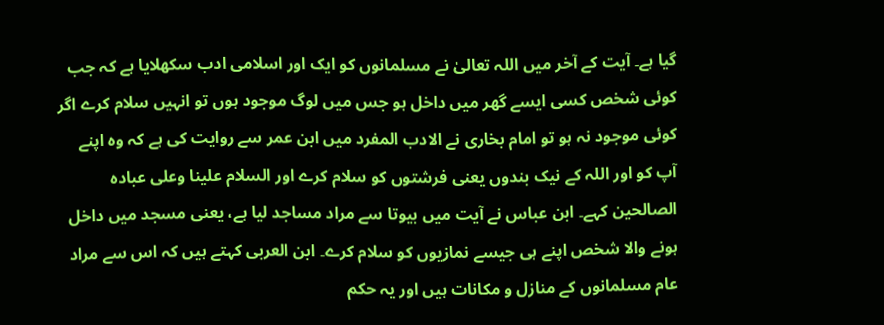گیا ہے۔ آیت کے آخر میں اللہ تعالیٰ نے مسلمانوں کو ایک اور اسلامی ادب سکھلایا ہے کہ جب کوئی شخص کسی ایسے گھر میں داخل ہو جس میں لوگ موجود ہوں تو انہیں سلام کرے اگر کوئی موجود نہ ہو تو امام بخاری نے الادب المفرد میں ابن عمر سے روایت کی ہے کہ وہ اپنے آپ کو اور اللہ کے نیک بندوں یعنی فرشتوں کو سلام کرے اور السلام علینا وعلی عبادہ الصالحین کہے۔ ابن عباس نے آیت میں بیوتا سے مراد مساجد لیا ہے، یعنی مسجد میں داخل ہونے والا شخص اپنے ہی جیسے نمازیوں کو سلام کرے۔ ابن العربی کہتے ہیں کہ اس سے مراد عام مسلمانوں کے منازل و مکانات ہیں اور یہ حکم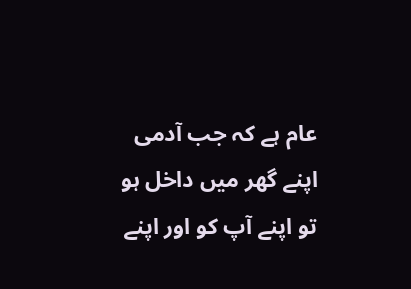عام ہے کہ جب آدمی اپنے گھر میں داخل ہو تو اپنے آپ کو اور اپنے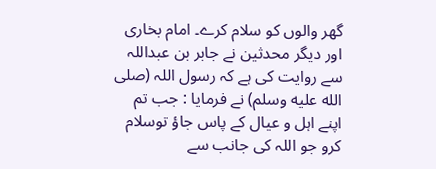گھر والوں کو سلام کرے۔ امام بخاری اور دیگر محدثین نے جابر بن عبداللہ سے روایت کی ہے کہ رسول اللہ (صلى الله عليه وسلم) نے فرمایا : جب تم اپنے اہل و عیال کے پاس جاؤ توسلام کرو جو اللہ کی جانب سے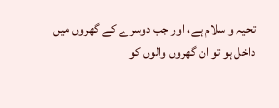تحیہ و سلام ہے، اور جب دوسرے کے گھروں میں داخل ہو تو ان گھروں والوں کو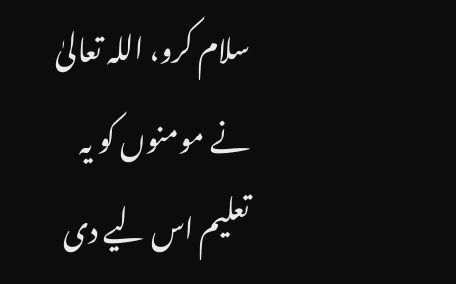سلام کرو، اللہ تعالیٰ نے مومنوں کو یہ تعلیم اس لیے دی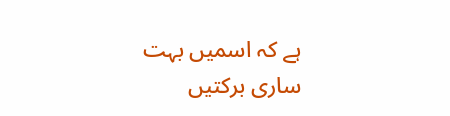ہے کہ اسمیں بہت ساری برکتیں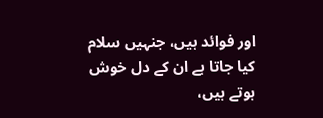اور فوائد ہیں، جنہیں سلام کیا جاتا ہے ان کے دل خوش ہوتے ہیں،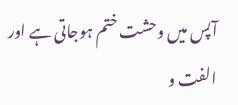آپس میں وحشت ختم ہوجاتی ہے اور الفت و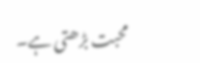محبت بڑھتی ہے۔